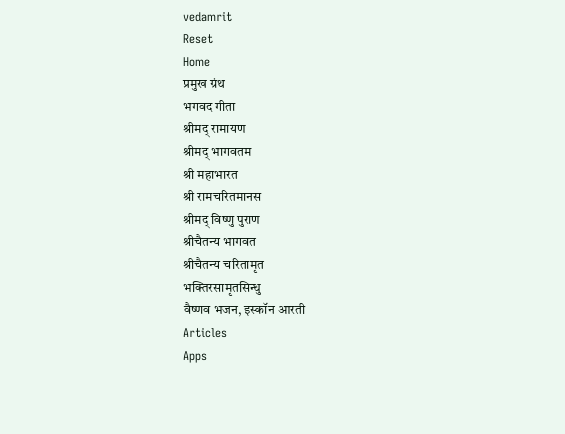vedamrit
Reset
Home
प्रमुख ग्रंथ
भगवद गीता
श्रीमद् रामायण
श्रीमद् भागवतम
श्री महाभारत
श्री रामचरितमानस
श्रीमद् विष्णु पुराण
श्रीचैतन्य भागवत
श्रीचैतन्य चरितामृत
भक्तिरसामृतसिन्धु
वैष्णव भजन, इस्कॉन आरती
Articles
Apps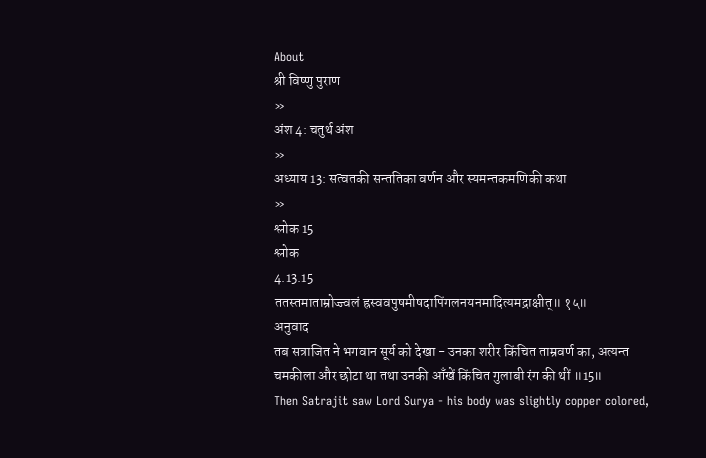About
श्री विष्णु पुराण
»
अंश 4: चतुर्थ अंश
»
अध्याय 13: सत्वतकी सन्ततिका वर्णन और स्यमन्तकमणिकी कथा
»
श्लोक 15
श्लोक
4.13.15
ततस्तमाताम्रोज्ज्वलं ह्रस्ववपुषमीषदापिंगलनयनमादित्यमद्राक्षीत्॥ १५॥
अनुवाद
तब सत्राजित ने भगवान सूर्य को देखा - उनका शरीर किंचित ताम्रवर्ण का, अत्यन्त चमकीला और छोटा था तथा उनकी आँखें किंचित गुलाबी रंग की थीं ॥15॥
Then Satrajit saw Lord Surya - his body was slightly copper colored,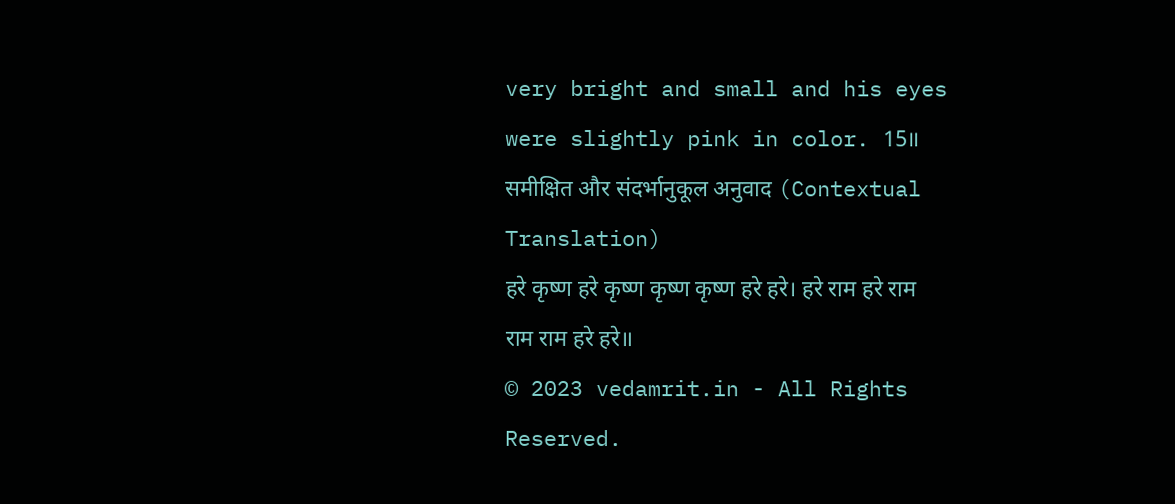very bright and small and his eyes were slightly pink in color. 15॥
समीक्षित और संदर्भानुकूल अनुवाद (Contextual Translation)
हरे कृष्ण हरे कृष्ण कृष्ण कृष्ण हरे हरे। हरे राम हरे राम राम राम हरे हरे॥
© 2023 vedamrit.in - All Rights Reserved.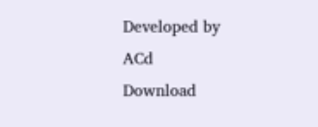Developed by ACd
Download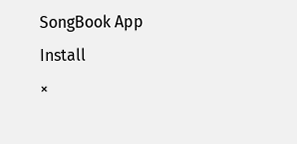SongBook App
Install
×